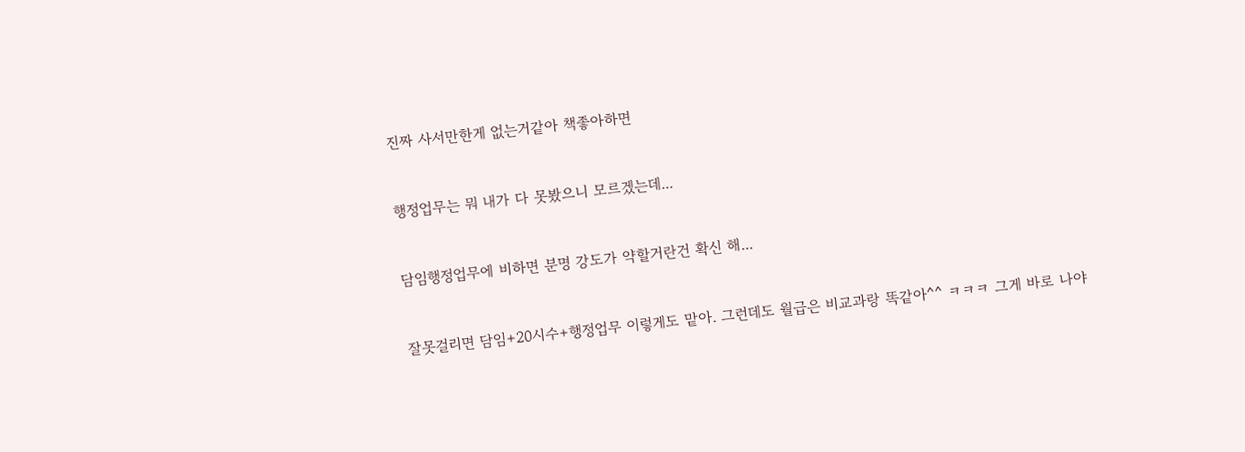진짜 사서만한게 없는거같아 책좋아하면


행정업무는 뭐 내가 다 못봤으니 모르겠는데...


담임행정업무에 비하면 분명 강도가 약할거란건 확신 해...


잘못걸리면 담임+20시수+행정업무 이렇게도 맡아. 그런데도 월급은 비교과랑 똑같아^^ ㅋㅋㅋ 그게 바로 나야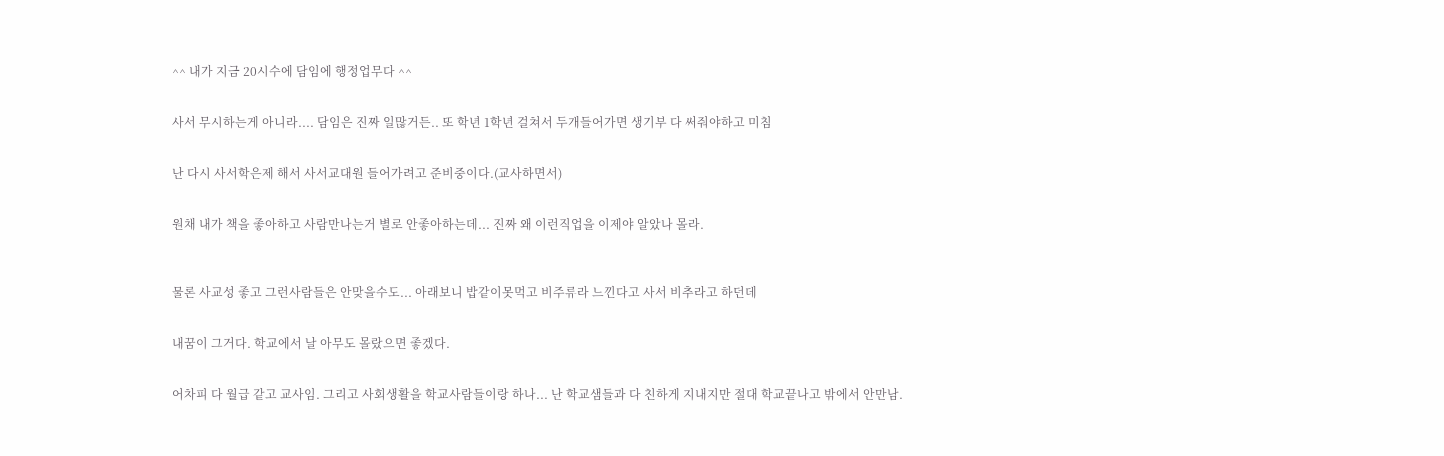^^ 내가 지금 20시수에 담임에 행정업무다 ^^


사서 무시하는게 아니라.... 담임은 진짜 일많거든.. 또 학년 1학년 걸쳐서 두개들어가면 생기부 다 써줘야하고 미침


난 다시 사서학은제 해서 사서교대원 들어가려고 준비중이다.(교사하면서)


원채 내가 책을 좋아하고 사람만나는거 별로 안좋아하는데... 진짜 왜 이런직업을 이제야 알았나 몰라.



물론 사교성 좋고 그런사람들은 안맞을수도... 아래보니 밥같이못먹고 비주류라 느낀다고 사서 비추라고 하던데


내꿈이 그거다. 학교에서 날 아무도 몰랐으면 좋겠다.


어차피 다 월급 같고 교사임. 그리고 사회생활을 학교사람들이랑 하나... 난 학교샘들과 다 친하게 지내지만 절대 학교끝나고 밖에서 안만남.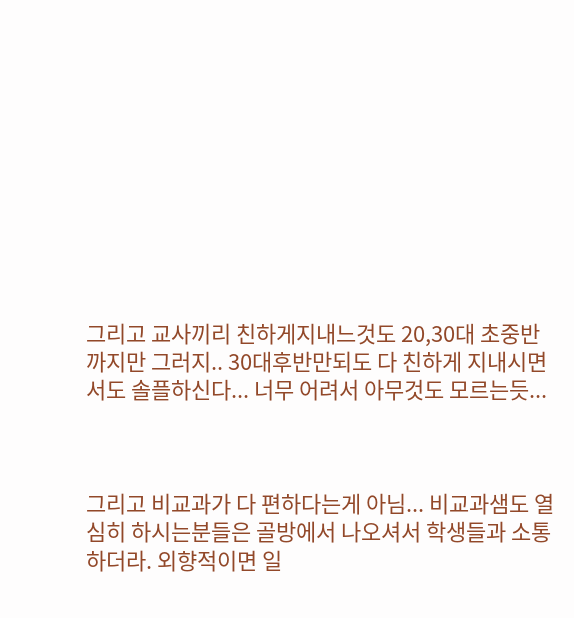그리고 교사끼리 친하게지내느것도 20,30대 초중반까지만 그러지.. 30대후반만되도 다 친하게 지내시면서도 솔플하신다... 너무 어려서 아무것도 모르는듯...



그리고 비교과가 다 편하다는게 아님... 비교과샘도 열심히 하시는분들은 골방에서 나오셔서 학생들과 소통하더라. 외향적이면 일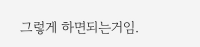그렇게 하면되는거임.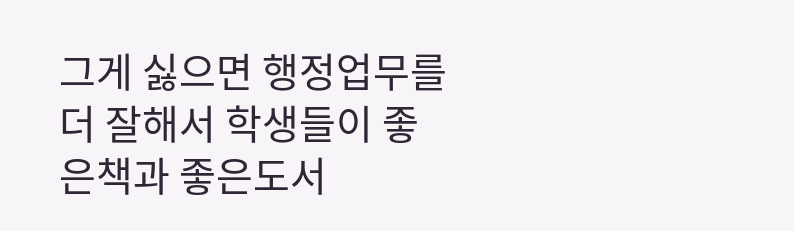그게 싫으면 행정업무를 더 잘해서 학생들이 좋은책과 좋은도서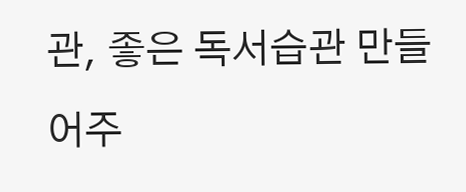관, 좋은 독서습관 만들어주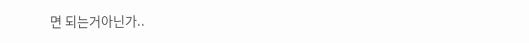면 되는거아닌가..